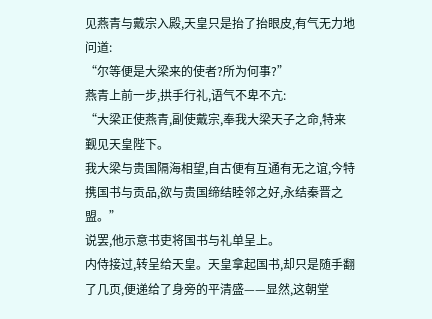见燕青与戴宗入殿,天皇只是抬了抬眼皮,有气无力地问道:
“尔等便是大梁来的使者?所为何事?”
燕青上前一步,拱手行礼,语气不卑不亢:
“大梁正使燕青,副使戴宗,奉我大梁天子之命,特来觐见天皇陛下。
我大梁与贵国隔海相望,自古便有互通有无之谊,今特携国书与贡品,欲与贵国缔结睦邻之好,永结秦晋之盟。”
说罢,他示意书吏将国书与礼单呈上。
内侍接过,转呈给天皇。天皇拿起国书,却只是随手翻了几页,便递给了身旁的平清盛——显然,这朝堂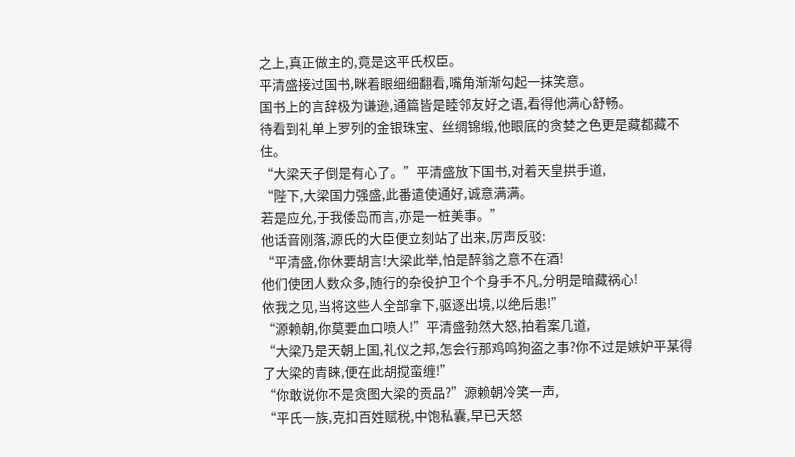之上,真正做主的,竟是这平氏权臣。
平清盛接过国书,眯着眼细细翻看,嘴角渐渐勾起一抹笑意。
国书上的言辞极为谦逊,通篇皆是睦邻友好之语,看得他满心舒畅。
待看到礼单上罗列的金银珠宝、丝绸锦缎,他眼底的贪婪之色更是藏都藏不住。
“大梁天子倒是有心了。”平清盛放下国书,对着天皇拱手道,
“陛下,大梁国力强盛,此番遣使通好,诚意满满。
若是应允,于我倭岛而言,亦是一桩美事。”
他话音刚落,源氏的大臣便立刻站了出来,厉声反驳:
“平清盛,你休要胡言!大梁此举,怕是醉翁之意不在酒!
他们使团人数众多,随行的杂役护卫个个身手不凡,分明是暗藏祸心!
依我之见,当将这些人全部拿下,驱逐出境,以绝后患!”
“源赖朝,你莫要血口喷人!”平清盛勃然大怒,拍着案几道,
“大梁乃是天朝上国,礼仪之邦,怎会行那鸡鸣狗盗之事?你不过是嫉妒平某得了大梁的青睐,便在此胡搅蛮缠!”
“你敢说你不是贪图大梁的贡品?”源赖朝冷笑一声,
“平氏一族,克扣百姓赋税,中饱私囊,早已天怒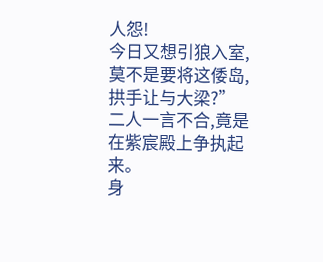人怨!
今日又想引狼入室,莫不是要将这倭岛,拱手让与大梁?”
二人一言不合,竟是在紫宸殿上争执起来。
身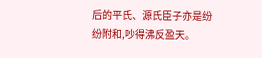后的平氏、源氏臣子亦是纷纷附和,吵得沸反盈天。